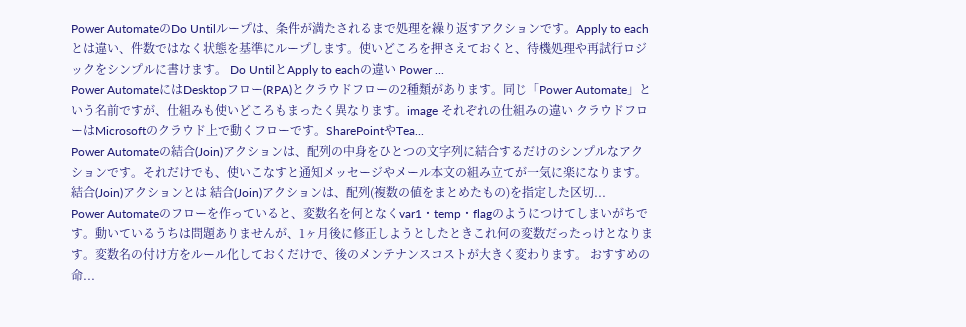Power AutomateのDo Untilループは、条件が満たされるまで処理を繰り返すアクションです。Apply to eachとは違い、件数ではなく状態を基準にループします。使いどころを押さえておくと、待機処理や再試行ロジックをシンプルに書けます。 Do UntilとApply to eachの違い Power ...
Power AutomateにはDesktopフロー(RPA)とクラウドフローの2種類があります。同じ「Power Automate」という名前ですが、仕組みも使いどころもまったく異なります。image それぞれの仕組みの違い クラウドフローはMicrosoftのクラウド上で動くフローです。SharePointやTea...
Power Automateの結合(Join)アクションは、配列の中身をひとつの文字列に結合するだけのシンプルなアクションです。それだけでも、使いこなすと通知メッセージやメール本文の組み立てが一気に楽になります。 結合(Join)アクションとは 結合(Join)アクションは、配列(複数の値をまとめたもの)を指定した区切...
Power Automateのフローを作っていると、変数名を何となくvar1・temp・flagのようにつけてしまいがちです。動いているうちは問題ありませんが、1ヶ月後に修正しようとしたときこれ何の変数だったっけとなります。変数名の付け方をルール化しておくだけで、後のメンテナンスコストが大きく変わります。 おすすめの命...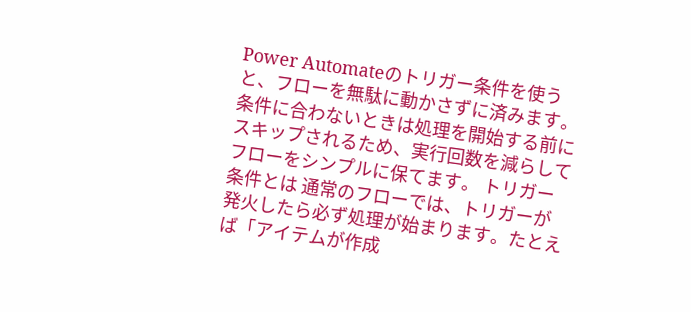Power Automateのトリガー条件を使うと、フローを無駄に動かさずに済みます。条件に合わないときは処理を開始する前にスキップされるため、実行回数を減らしてフローをシンプルに保てます。 トリガー条件とは 通常のフローでは、トリガーが発火したら必ず処理が始まります。たとえば「アイテムが作成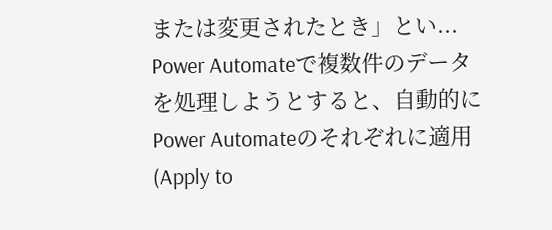または変更されたとき」とい...
Power Automateで複数件のデータを処理しようとすると、自動的にPower Automateのそれぞれに適用(Apply to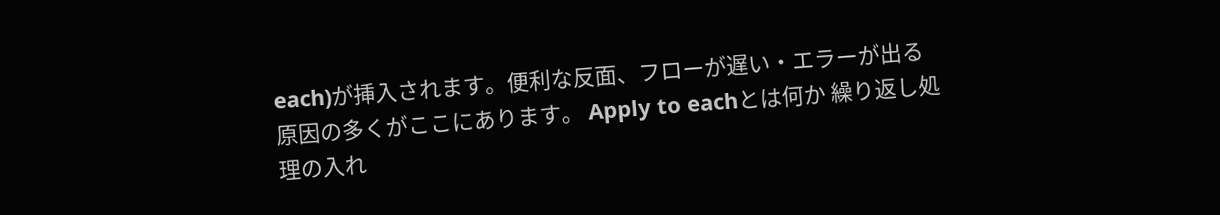each)が挿入されます。便利な反面、フローが遅い・エラーが出る原因の多くがここにあります。 Apply to eachとは何か 繰り返し処理の入れ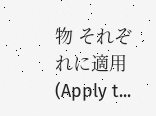物 それぞれに適用(Apply t...